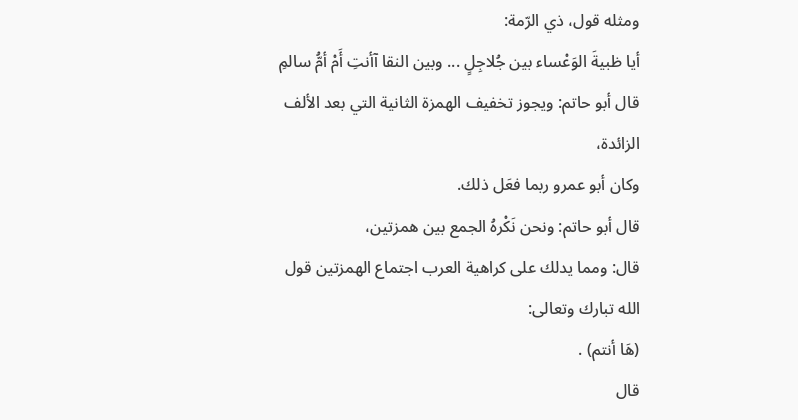ومثله قول، ذي الرّمة:
أيا ظبيةَ الوَعْساء بين جُلاجِلٍ ... وبين النقا آأنتِ أَمْ أمُّ سالمِ
قال أبو حاتم: ويجوز تخفيف الهمزة الثانية التي بعد الألف الزائدة،
وكان أبو عمرو ربما فعَل ذلك.
قال أبو حاتم: ونحن نَكْرهُ الجمع بين همزتين،
قال: ومما يدلك على كراهية العرب اجتماع الهمزتين قول الله تبارك وتعالى:
(هَا أنتم) .
قال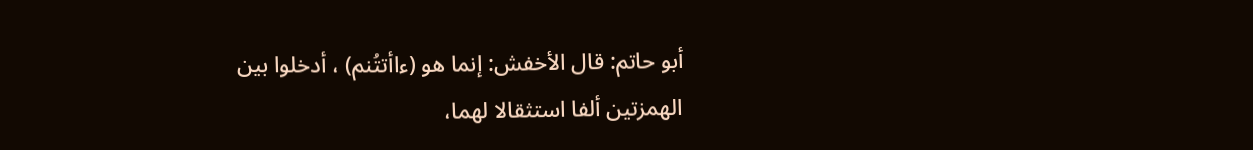أبو حاتم: قال الأخفش: إنما هو (ءاأتتُنم) ، أدخلوا بين
الهمزتين ألفا استثقالا لهما،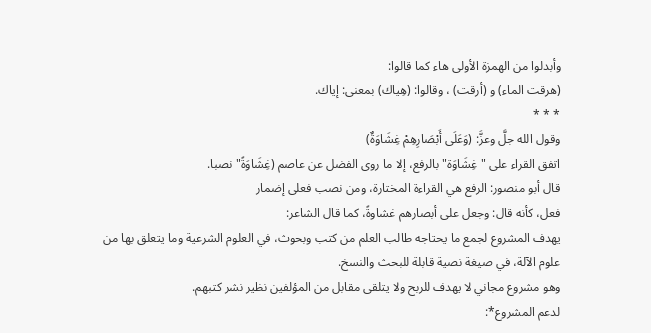وأبدلوا من الهمزة الأولى هاء كما قالوا:
(هرقت الماء) و (أرقت) ، وقالوا: (هِياك) بمعنى: إياك.
* * *
وقول الله جلَّ وعزَّ: (وَعَلَى أَبْصَارِهِمْ غِشَاوَةٌ)
اتفق القراء على "غِشَاوَة" بالرفع، إلا ما روى الفضل عن عاصم (غِشَاوَةً" نصبا.
قال أبو منصور: الرفع هي القراءة المختارة، ومن نصب فعلى إضمار
فعل، كأنه قال: وجعل على أبصارهم غشاوةً، كما قال الشاعر:
يهدف المشروع لجمع ما يحتاجه طالب العلم من كتب وبحوث، في العلوم الشرعية وما يتعلق بها من علوم الآلة، في صيغة نصية قابلة للبحث والنسخ.
وهو مشروع مجاني لا يهدف للربح ولا يتلقى مقابل من المؤلفين نظير نشر كتبهم.
لدعم المشروع*: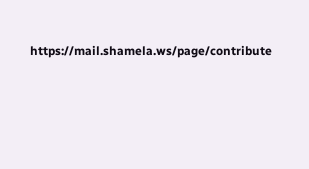https://mail.shamela.ws/page/contribute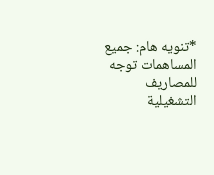*تنويه هام: جميع المساهمات توجه للمصاريف التشغيلية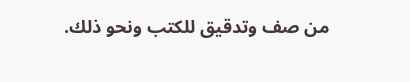من صف وتدقيق للكتب ونحو ذلك.